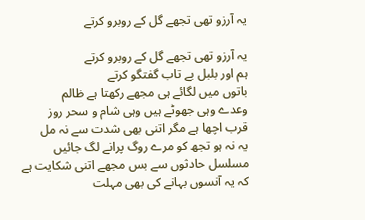یہ آرزو تھی تجھے گل کے روبرو کرتے

یہ آرزو تھی تجھے گل کے روبرو کرتے
ہم اور بلبل بے تاب گفتگو کرتے
باتوں میں لگائے ہی مجھے رکھتا ہے ظالم
وعدے وہی جھوٹے ہیں وہی شام و سحر روز
قرب اچھا ہے مگر اتنی بھی شدت سے نہ مل
یہ نہ ہو تجھ کو مرے روگ پرانے لگ جائیں
مسلسل حادثوں سے بس مجھے اتنی شکایت ہے
کہ یہ آنسوں بہانے کی بھی مہلت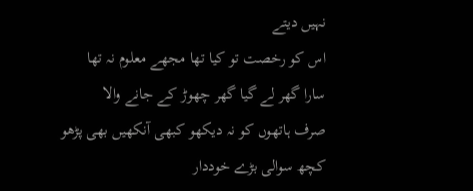نہیں دیتے
اس کو رخصت تو کیا تھا مجھے معلوم نہ تھا
سارا گھر لے گیا گھر چھوڑ کے جانے والا
صرف ہاتھوں کو نہ دیکھو کبھی آنکھیں بھی پڑھو
کچھ سوالی بڑے خوددار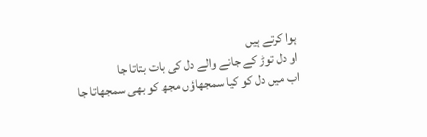ہوا کرتے ہیں
او دل توڑ کے جانے والے دل کی بات بتاتا جا
اب میں دل کو کیا سمجھاؤں مجھ کو بھی سمجھاتا جا